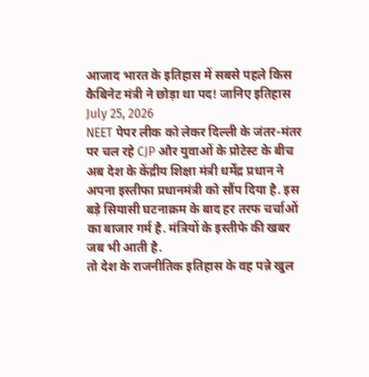आजाद भारत के इतिहास में सबसे पहले किस कैबिनेट मंत्री ने छोड़ा था पद! जानिए इतिहास
July 25, 2026
NEET पेपर लीक को लेकर दिल्ली के जंतर-मंतर पर चल रहे CJP और युवाओं के प्रोटेस्ट के बीच अब देश के केंद्रीय शिक्षा मंत्री धर्मेंद्र प्रधान ने अपना इस्तीफा प्रधानमंत्री को सौंप दिया है. इस बड़े सियासी घटनाक्रम के बाद हर तरफ चर्चाओं का बाजार गर्म है. मंत्रियों के इस्तीफे की खबर जब भी आती है.
तो देश के राजनीतिक इतिहास के वह पन्ने खुल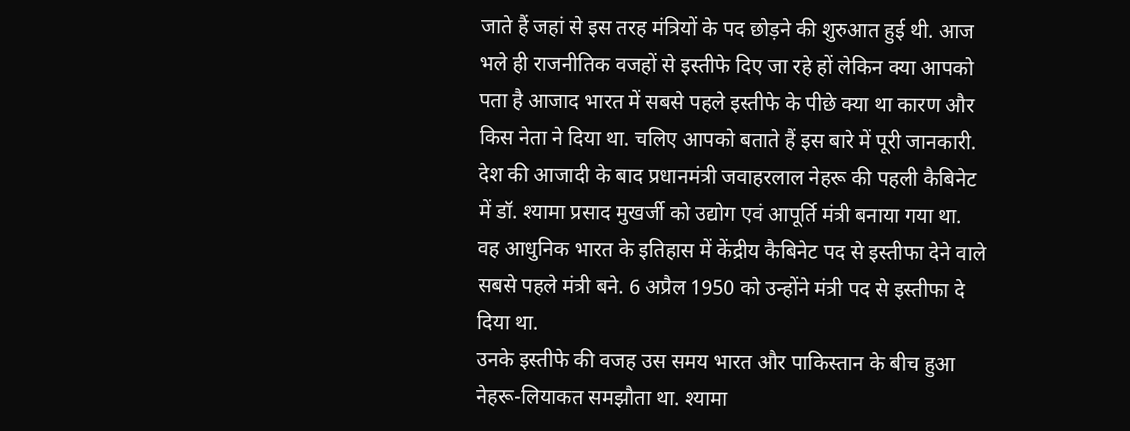जाते हैं जहां से इस तरह मंत्रियों के पद छोड़ने की शुरुआत हुई थी. आज भले ही राजनीतिक वजहों से इस्तीफे दिए जा रहे हों लेकिन क्या आपको पता है आजाद भारत में सबसे पहले इस्तीफे के पीछे क्या था कारण और किस नेता ने दिया था. चलिए आपको बताते हैं इस बारे में पूरी जानकारी.
देश की आजादी के बाद प्रधानमंत्री जवाहरलाल नेहरू की पहली कैबिनेट में डॉ. श्यामा प्रसाद मुखर्जी को उद्योग एवं आपूर्ति मंत्री बनाया गया था. वह आधुनिक भारत के इतिहास में केंद्रीय कैबिनेट पद से इस्तीफा देने वाले सबसे पहले मंत्री बने. 6 अप्रैल 1950 को उन्होंने मंत्री पद से इस्तीफा दे दिया था.
उनके इस्तीफे की वजह उस समय भारत और पाकिस्तान के बीच हुआ नेहरू-लियाकत समझौता था. श्यामा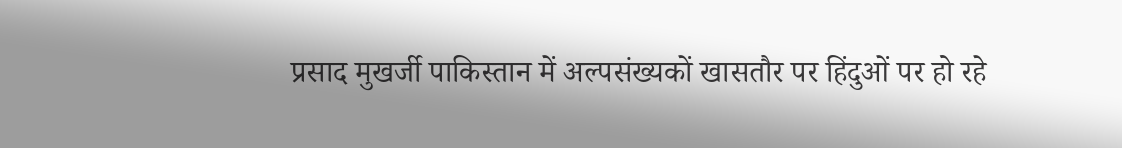प्रसाद मुखर्जी पाकिस्तान में अल्पसंख्यकों खासतौर पर हिंदुओं पर हो रहे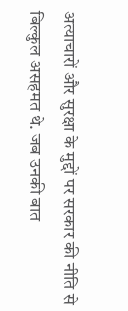अत्याचारों और सुरक्षा के मुद्दों पर सरकार की नीति से बिल्कुल असहमत थे. जब उनकी बात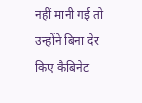नहीं मानी गई तो उन्होंने बिना देर किए कैबिनेट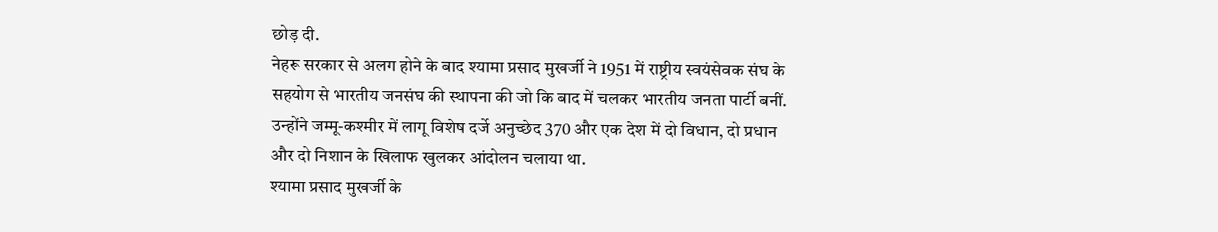छोड़ दी.
नेहरू सरकार से अलग होने के बाद श्यामा प्रसाद मुखर्जी ने 1951 में राष्ट्रीय स्वयंसेवक संघ के सहयोग से भारतीय जनसंघ की स्थापना की जो कि बाद में चलकर भारतीय जनता पार्टी बनीं. उन्होंने जम्मू-कश्मीर में लागू विशेष दर्जे अनुच्छेद 370 और एक देश में दो विधान, दो प्रधान और दो निशान के खिलाफ खुलकर आंदोलन चलाया था.
श्यामा प्रसाद मुखर्जी के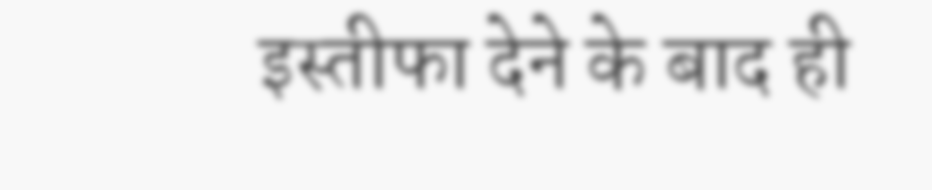इस्तीफा देने के बाद ही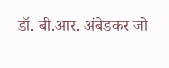डॉ. बी.आर. अंबेडकर जो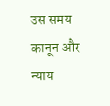उस समय कानून और न्याय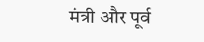मंत्री और पूर्व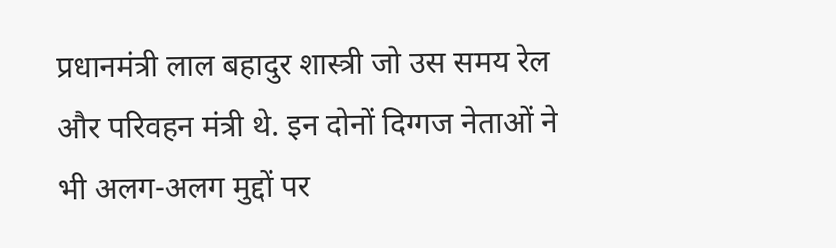प्रधानमंत्री लाल बहादुर शास्त्री जो उस समय रेल और परिवहन मंत्री थे. इन दोनों दिग्गज नेताओं ने भी अलग-अलग मुद्दों पर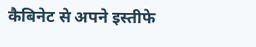कैबिनेट से अपने इस्तीफे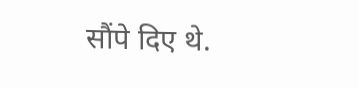सौंपे दिए थे.